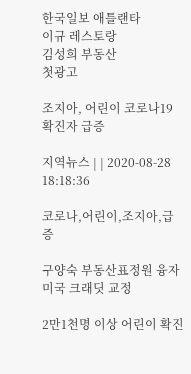한국일보 애틀랜타
이규 레스토랑
김성희 부동산
첫광고

조지아, 어린이 코로나19 확진자 급증

지역뉴스 | | 2020-08-28 18:18:36

코로나,어린이,조지아,급증

구양숙 부동산표정원 융자미국 크래딧 교정

2만1천명 이상 어린이 확진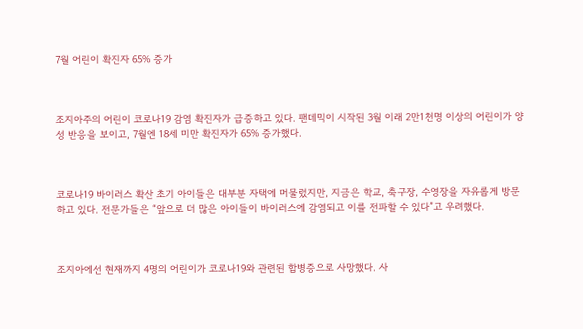7월 어린이 확진자 65% 증가



조지아주의 어린이 코로나19 감염 확진자가 급증하고 있다. 팬데믹이 시작된 3월 이래 2만1천명 이상의 어린이가 양성 반응을 보이고, 7월엔 18세 미만 확진자가 65% 증가했다.



코로나19 바이러스 확산 초기 아이들은 대부분 자택에 머물렀지만, 지금은 학교, 축구장, 수영장을 자유롭게 방문하고 있다. 전문가들은 “앞으로 더 많은 아이들이 바이러스에 감염되고 이를 전파할 수 있다”고 우려했다.



조지아에선 현재까지 4명의 어린이가 코로나19와 관련된 합병증으로 사망했다. 사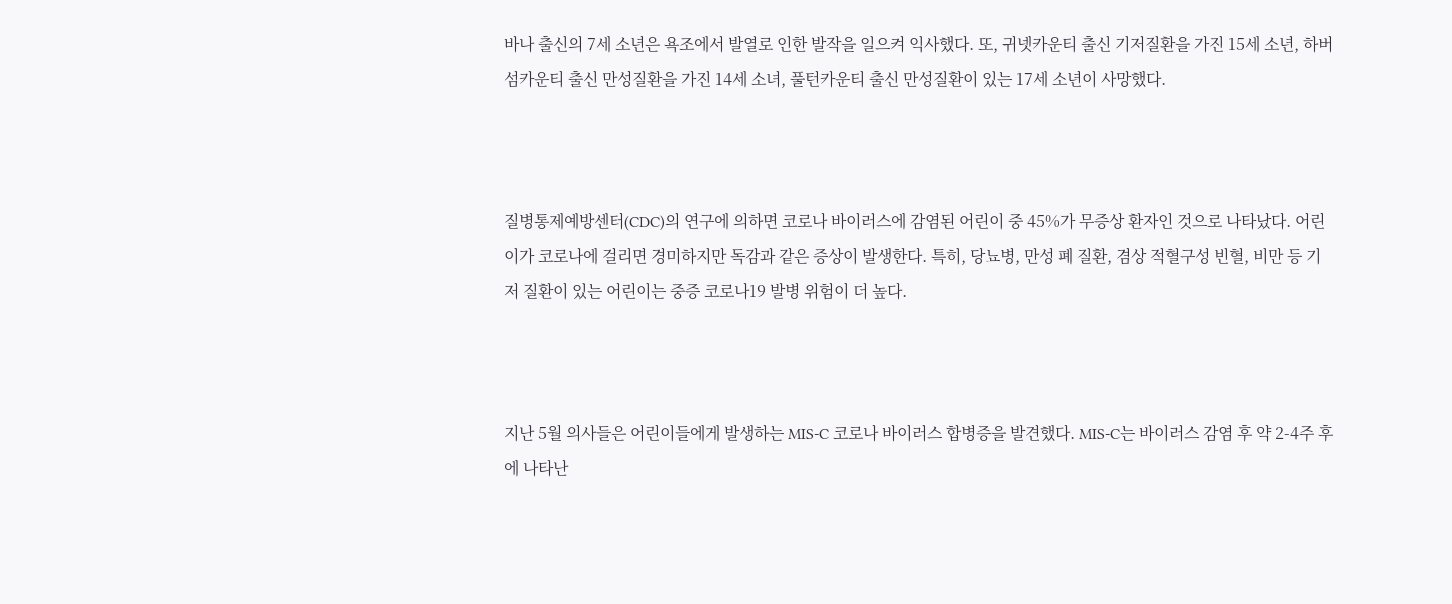바나 출신의 7세 소년은 욕조에서 발열로 인한 발작을 일으켜 익사했다. 또, 귀넷카운티 출신 기저질환을 가진 15세 소년, 하버섬카운티 출신 만성질환을 가진 14세 소녀, 풀턴카운티 출신 만성질환이 있는 17세 소년이 사망했다.



질병통제예방센터(CDC)의 연구에 의하면 코로나 바이러스에 감염된 어린이 중 45%가 무증상 환자인 것으로 나타났다. 어린이가 코로나에 걸리면 경미하지만 독감과 같은 증상이 발생한다. 특히, 당뇨병, 만성 폐 질환, 겸상 적혈구성 빈혈, 비만 등 기저 질환이 있는 어린이는 중증 코로나19 발병 위험이 더 높다.



지난 5월 의사들은 어린이들에게 발생하는 MIS-C 코로나 바이러스 합병증을 발견했다. MIS-C는 바이러스 감염 후 약 2-4주 후에 나타난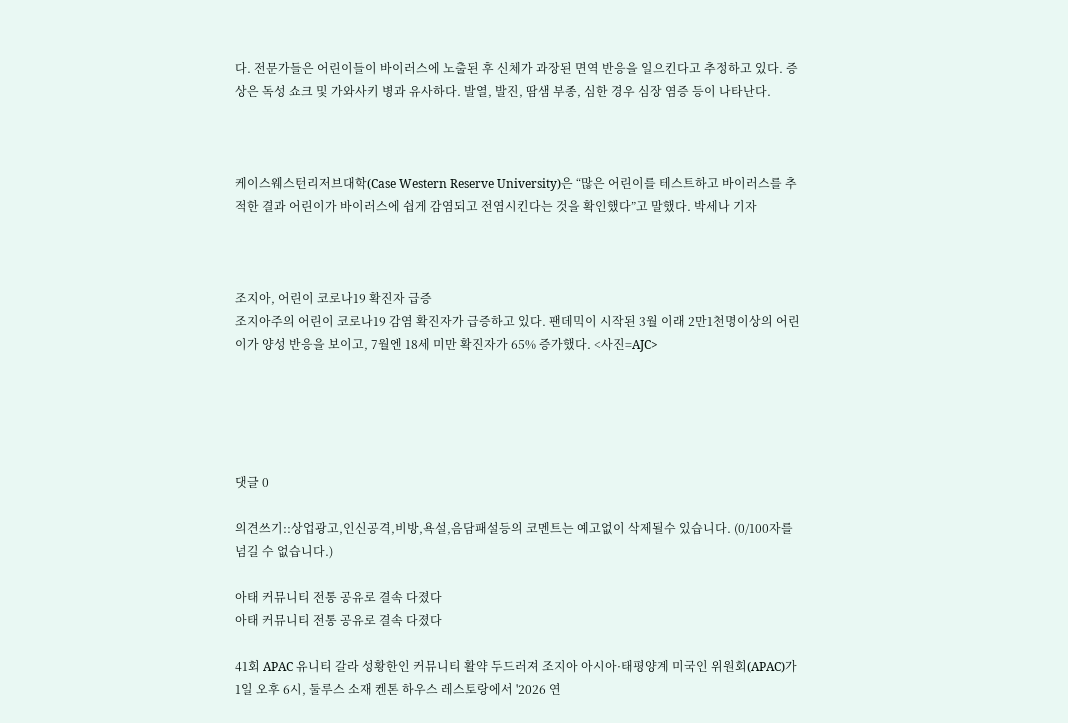다. 전문가들은 어린이들이 바이러스에 노출된 후 신체가 과장된 면역 반응을 일으킨다고 추정하고 있다. 증상은 독성 쇼크 및 가와사키 병과 유사하다. 발열, 발진, 땀샘 부종, 심한 경우 심장 염증 등이 나타난다.



케이스웨스턴리저브대학(Case Western Reserve University)은 “많은 어린이를 테스트하고 바이러스를 추적한 결과 어린이가 바이러스에 쉽게 감염되고 전염시킨다는 것을 확인했다”고 말했다. 박세나 기자



조지아, 어린이 코로나19 확진자 급증
조지아주의 어린이 코로나19 감염 확진자가 급증하고 있다. 팬데믹이 시작된 3월 이래 2만1천명이상의 어린이가 양성 반응을 보이고, 7월엔 18세 미만 확진자가 65% 증가했다. <사진=AJC>





댓글 0

의견쓰기::상업광고,인신공격,비방,욕설,음담패설등의 코멘트는 예고없이 삭제될수 있습니다. (0/100자를 넘길 수 없습니다.)

아태 커뮤니티 전통 공유로 결속 다졌다
아태 커뮤니티 전통 공유로 결속 다졌다

41회 APAC 유니티 갈라 성황한인 커뮤니티 활약 두드러져 조지아 아시아·태평양계 미국인 위원회(APAC)가 1일 오후 6시, 둘루스 소재 켄톤 하우스 레스토랑에서 '2026 연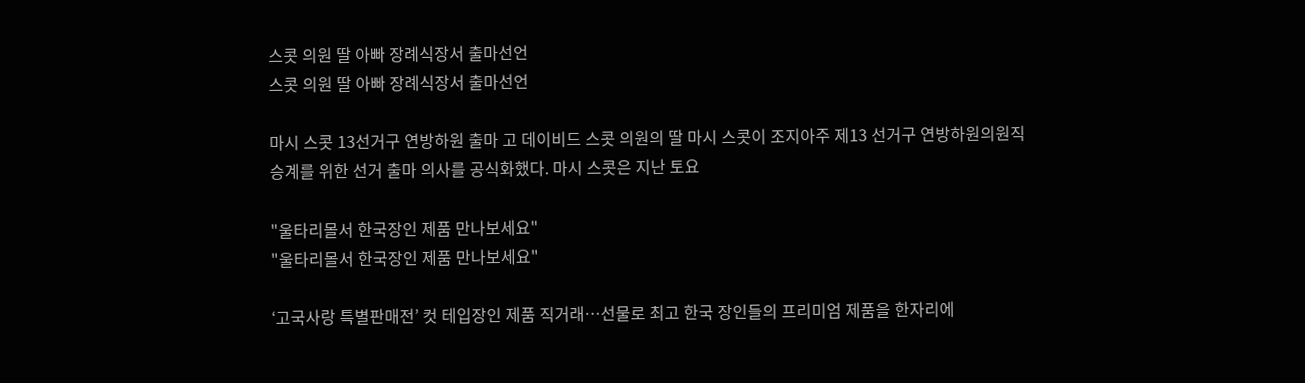스콧 의원 딸 아빠 장례식장서 출마선언
스콧 의원 딸 아빠 장례식장서 출마선언

마시 스콧 13선거구 연방하원 출마 고 데이비드 스콧 의원의 딸 마시 스콧이 조지아주 제13 선거구 연방하원의원직 승계를 위한 선거 출마 의사를 공식화했다. 마시 스콧은 지난 토요

"울타리몰서 한국장인 제품 만나보세요"
"울타리몰서 한국장인 제품 만나보세요"

‘고국사랑 특별판매전’ 컷 테입장인 제품 직거래…선물로 최고 한국 장인들의 프리미엄 제품을 한자리에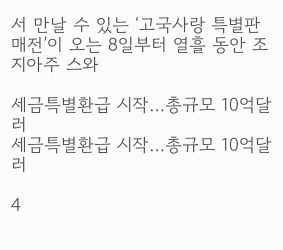서 만날 수 있는 ‘고국사랑 특별판매전’이 오는 8일부터 열흘 동안 조지아주 스와

세금특별환급 시작…총규모 10억달러
세금특별환급 시작…총규모 10억달러

4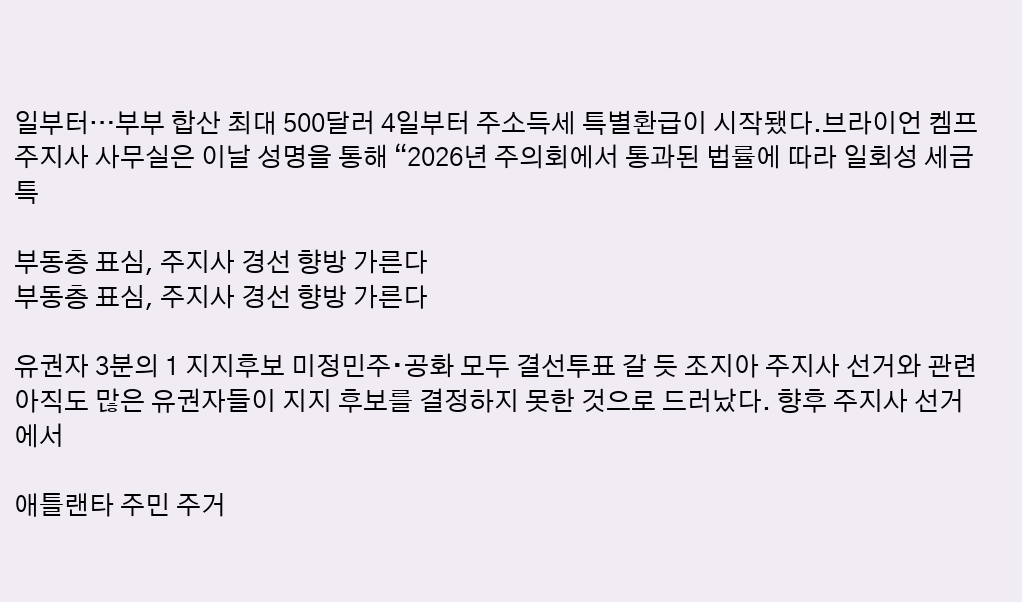일부터…부부 합산 최대 500달러 4일부터 주소득세 특별환급이 시작됐다.브라이언 켐프 주지사 사무실은 이날 성명을 통해 “2026년 주의회에서 통과된 법률에 따라 일회성 세금 특

부동층 표심, 주지사 경선 향방 가른다
부동층 표심, 주지사 경선 향방 가른다

유권자 3분의 1 지지후보 미정민주∙공화 모두 결선투표 갈 듯 조지아 주지사 선거와 관련 아직도 많은 유권자들이 지지 후보를 결정하지 못한 것으로 드러났다. 향후 주지사 선거에서

애틀랜타 주민 주거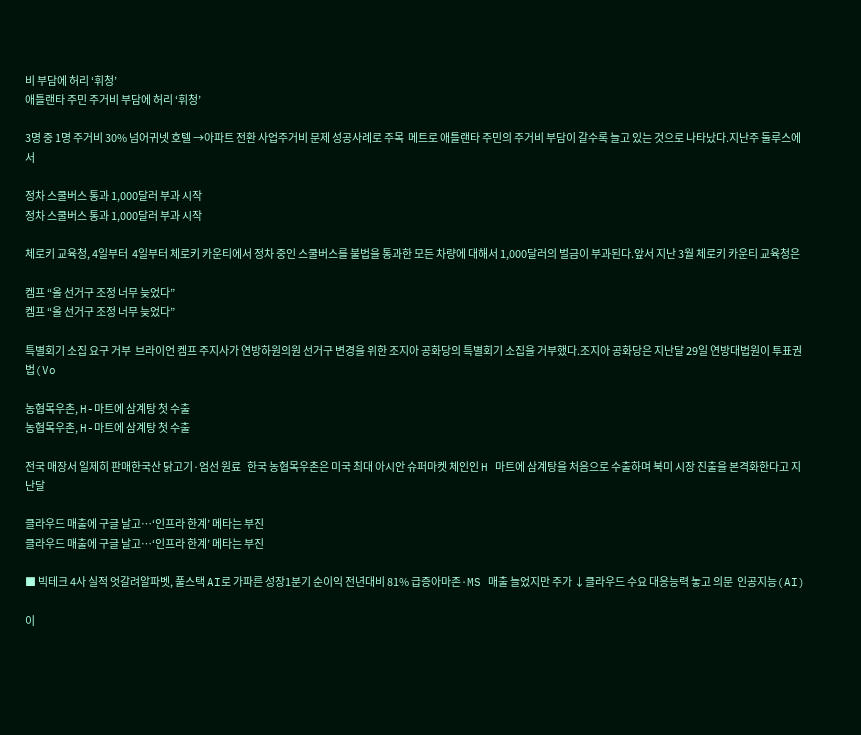비 부담에 허리 ‘휘청’
애틀랜타 주민 주거비 부담에 허리 ‘휘청’

3명 중 1명 주거비 30% 넘어귀넷 호텔 →아파트 전환 사업주거비 문제 성공사례로 주목  메트로 애틀랜타 주민의 주거비 부담이 갈수록 늘고 있는 것으로 나타났다.지난주 둘루스에서

정차 스쿨버스 통과 1,000달러 부과 시작
정차 스쿨버스 통과 1,000달러 부과 시작

체로키 교육청, 4일부터  4일부터 체로키 카운티에서 정차 중인 스쿨버스를 불법을 통과한 모든 차량에 대해서 1,000달러의 벌금이 부과된다.앞서 지난 3월 체로키 카운티 교육청은

켐프 “올 선거구 조정 너무 늦었다”
켐프 “올 선거구 조정 너무 늦었다”

특별회기 소집 요구 거부  브라이언 켐프 주지사가 연방하원의원 선거구 변경을 위한 조지아 공화당의 특별회기 소집을 거부했다.조지아 공화당은 지난달 29일 연방대법원이 투표권법(Vo

농협목우촌, H-마트에 삼계탕 첫 수출
농협목우촌, H-마트에 삼계탕 첫 수출

전국 매장서 일제히 판매한국산 닭고기·엄선 원료   한국 농협목우촌은 미국 최대 아시안 슈퍼마켓 체인인 H 마트에 삼계탕을 처음으로 수출하며 북미 시장 진출을 본격화한다고 지난달

클라우드 매출에 구글 날고…‘인프라 한계’ 메타는 부진
클라우드 매출에 구글 날고…‘인프라 한계’ 메타는 부진

■ 빅테크 4사 실적 엇갈려알파벳, 풀스택 AI로 가파른 성장1분기 순이익 전년대비 81% 급증아마존·MS 매출 늘었지만 주가 ↓클라우드 수요 대응능력 놓고 의문  인공지능(AI)

이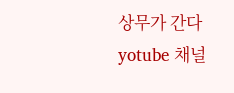상무가 간다 yotube 채널